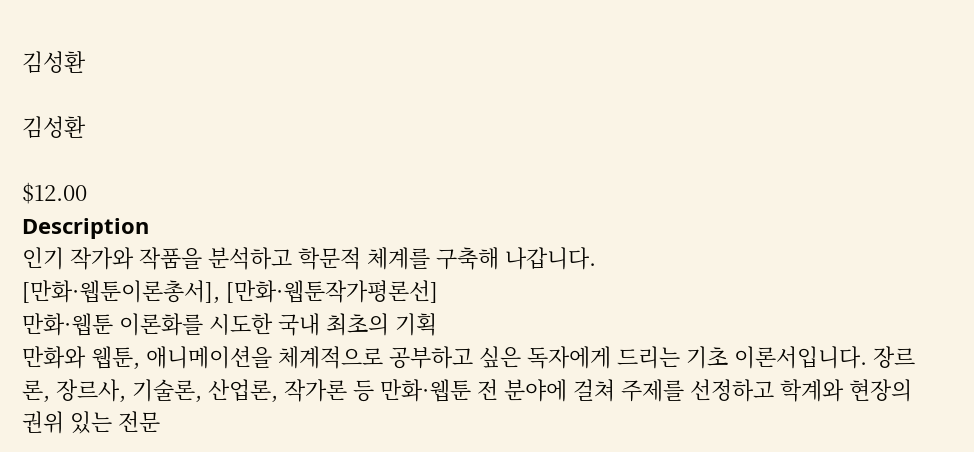김성환

김성환

$12.00
Description
인기 작가와 작품을 분석하고 학문적 체계를 구축해 나갑니다.
[만화·웹툰이론총서], [만화·웹툰작가평론선]
만화·웹툰 이론화를 시도한 국내 최초의 기획
만화와 웹툰, 애니메이션을 체계적으로 공부하고 싶은 독자에게 드리는 기초 이론서입니다. 장르론, 장르사, 기술론, 산업론, 작가론 등 만화·웹툰 전 분야에 걸쳐 주제를 선정하고 학계와 현장의 권위 있는 전문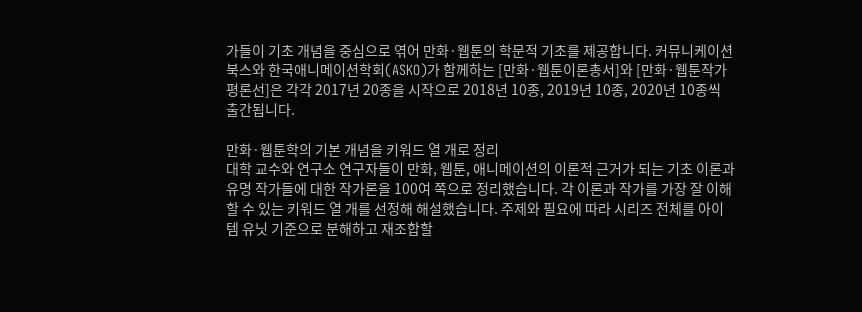가들이 기초 개념을 중심으로 엮어 만화·웹툰의 학문적 기초를 제공합니다. 커뮤니케이션북스와 한국애니메이션학회(ASKO)가 함께하는 [만화·웹툰이론총서]와 [만화·웹툰작가평론선]은 각각 2017년 20종을 시작으로 2018년 10종, 2019년 10종, 2020년 10종씩 출간됩니다.

만화·웹툰학의 기본 개념을 키워드 열 개로 정리
대학 교수와 연구소 연구자들이 만화, 웹툰, 애니메이션의 이론적 근거가 되는 기초 이론과 유명 작가들에 대한 작가론을 100여 쪽으로 정리했습니다. 각 이론과 작가를 가장 잘 이해할 수 있는 키워드 열 개를 선정해 해설했습니다. 주제와 필요에 따라 시리즈 전체를 아이템 유닛 기준으로 분해하고 재조합할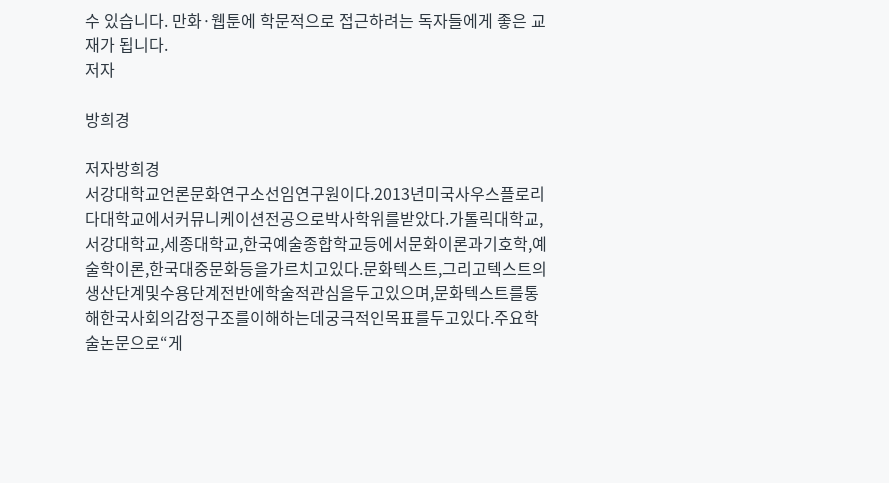수 있습니다. 만화·웹툰에 학문적으로 접근하려는 독자들에게 좋은 교재가 됩니다.
저자

방희경

저자방희경
서강대학교언론문화연구소선임연구원이다.2013년미국사우스플로리다대학교에서커뮤니케이션전공으로박사학위를받았다.가톨릭대학교,서강대학교,세종대학교,한국예술종합학교등에서문화이론과기호학,예술학이론,한국대중문화등을가르치고있다.문화텍스트,그리고텍스트의생산단계및수용단계전반에학술적관심을두고있으며,문화텍스트를통해한국사회의감정구조를이해하는데궁극적인목표를두고있다.주요학술논문으로“게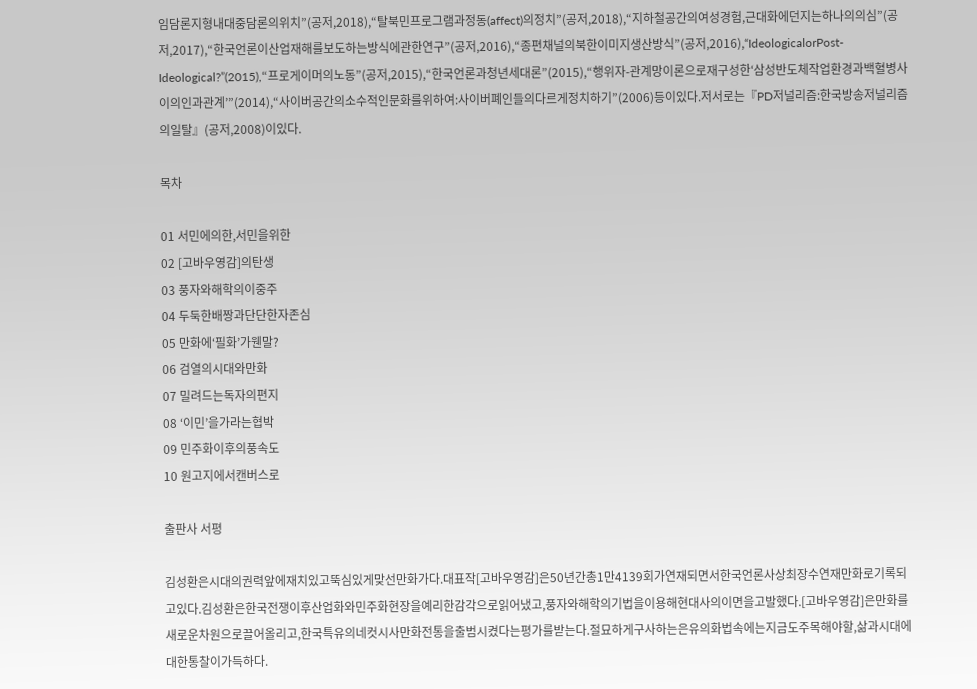임담론지형내대중담론의위치”(공저,2018),“탈북민프로그램과정동(affect)의정치”(공저,2018),“지하철공간의여성경험,근대화에던지는하나의의심”(공저,2017),“한국언론이산업재해를보도하는방식에관한연구”(공저,2016),“종편채널의북한이미지생산방식”(공저,2016),“IdeologicalorPost-Ideological?”(2015),“프로게이머의노동”(공저,2015),“한국언론과청년세대론”(2015),“행위자-관계망이론으로재구성한‘삼성반도체작업환경과백혈병사이의인과관계’”(2014),“사이버공간의소수적인문화를위하여:사이버폐인들의다르게정치하기”(2006)등이있다.저서로는『PD저널리즘:한국방송저널리즘의일탈』(공저,2008)이있다.

목차

01 서민에의한,서민을위한
02 [고바우영감]의탄생
03 풍자와해학의이중주
04 두둑한배짱과단단한자존심
05 만화에‘필화’가웬말?
06 검열의시대와만화
07 밀려드는독자의편지
08 ‘이민’을가라는협박
09 민주화이후의풍속도
10 원고지에서캔버스로

출판사 서평

김성환은시대의권력앞에재치있고뚝심있게맞선만화가다.대표작[고바우영감]은50년간총1만4139회가연재되면서한국언론사상최장수연재만화로기록되고있다.김성환은한국전쟁이후산업화와민주화현장을예리한감각으로읽어냈고,풍자와해학의기법을이용해현대사의이면을고발했다.[고바우영감]은만화를새로운차원으로끌어올리고,한국특유의네컷시사만화전통을출범시켰다는평가를받는다.절묘하게구사하는은유의화법속에는지금도주목해야할,삶과시대에대한통찰이가득하다.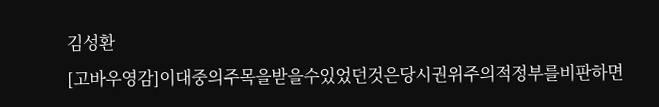김성환
[고바우영감]이대중의주목을받을수있었던것은당시권위주의적정부를비판하면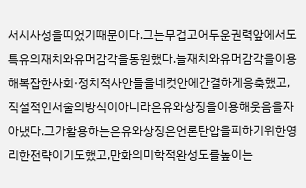서시사성을띠었기때문이다.그는무겁고어두운권력앞에서도특유의재치와유머감각을동원했다.늘재치와유머감각을이용해복잡한사회·정치적사안들을네컷안에간결하게응축했고,직설적인서술의방식이아니라은유와상징을이용해웃음을자아냈다.그가활용하는은유와상징은언론탄압을피하기위한영리한전략이기도했고,만화의미학적완성도를높이는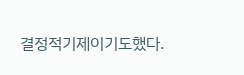결정적기제이기도했다.